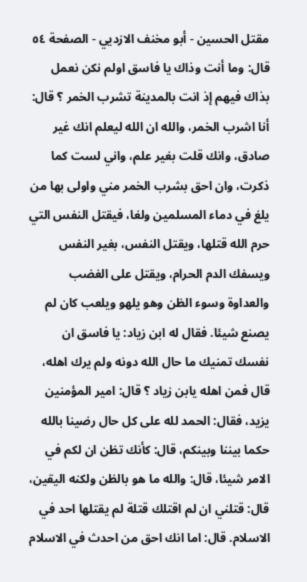مقتل الحسين - أبو مخنف الازديي - الصفحة ٥٤
قال: وما أنت وذاك يا فاسق اولم نكن نعمل بذاك فيهم إذ انت بالمدينة تشرب الخمر ؟ قال: أنا اشرب الخمر، والله ان الله ليعلم انك غير صادق، وانك قلت بغير علم، واني لست كما ذكرت، وان احق بشرب الخمر مني واولى بها من يلغ في دماء المسلمين ولغا، فيقتل النفس التي حرم الله قتلها، ويقتل النفس، بغير النفس ويسفك الدم الحرام، ويقتل على الغضب والعداوة وسوء الظن وهو يلهو ويلعب كان لم يصنع شيئا. فقال له ابن زياد: يا فاسق ان نفسك تمنيك ما حال الله دونه ولم يرك اهله، قال فمن اهله يابن زياد ؟ قال: امير المؤمنين يزيد، فقال: الحمد لله على كل حال رضينا بالله حكما بيننا وبينكم، قال: كأنك تظن ان لكم في الامر شيئا، قال: والله ما هو بالظن ولكنه اليقين، قال: قتلني ان لم اقتلك قتلة لم يقتلها احد في الاسلام. قال: اما انك احق من احدث في الاسلام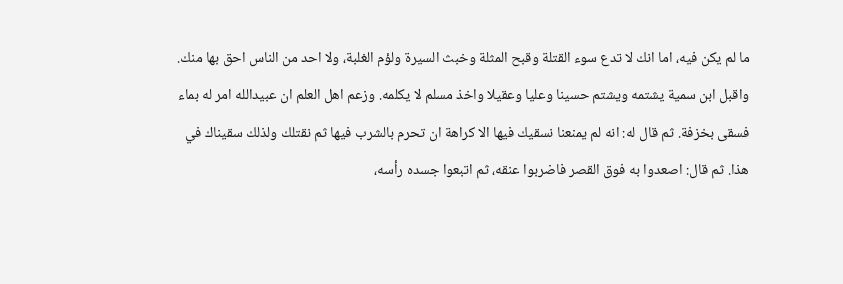ما لم يكن فيه، اما انك لا تدع سوء القتلة وقبح المثلة وخبث السيرة ولؤم الغلبة، ولا احد من الناس احق بها منك. واقبل ابن سمية يشتمه ويشتم حسينا وعليا وعقيلا واخذ مسلم لا يكلمه. وزعم اهل العلم ان عبيدالله امر له بماء فسقى بخزفة. ثم قال له: انه لم يمنعنا نسقيك فيها الا كراهة ان تحرم بالشرب فيها ثم نقتلك ولذلك سقيناك في هذا. ثم قال: اصعدوا به فوق القصر فاضربوا عنقه، ثم اتبعوا جسده رأسه،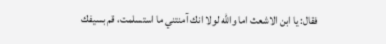فقال: يا ابن الاشعث اما والله لولا انك آمنتني ما استسلمت، قم بسيفك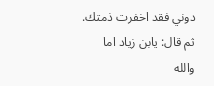دوني فقد اخفرت ذمتك. ثم قال: يابن زياد اما والله